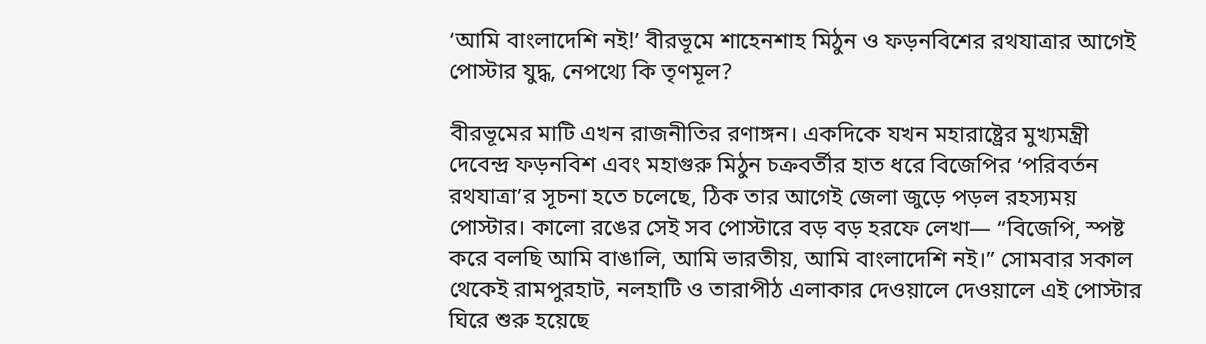‘আমি বাংলাদেশি নই!’ বীরভূমে শাহেনশাহ মিঠুন ও ফড়নবিশের রথযাত্রার আগেই পোস্টার যুদ্ধ, নেপথ্যে কি তৃণমূল?

বীরভূমের মাটি এখন রাজনীতির রণাঙ্গন। একদিকে যখন মহারাষ্ট্রের মুখ্যমন্ত্রী দেবেন্দ্র ফড়নবিশ এবং মহাগুরু মিঠুন চক্রবর্তীর হাত ধরে বিজেপির ‘পরিবর্তন রথযাত্রা’র সূচনা হতে চলেছে, ঠিক তার আগেই জেলা জুড়ে পড়ল রহস্যময় পোস্টার। কালো রঙের সেই সব পোস্টারে বড় বড় হরফে লেখা— “বিজেপি, স্পষ্ট করে বলছি আমি বাঙালি, আমি ভারতীয়, আমি বাংলাদেশি নই।” সোমবার সকাল থেকেই রামপুরহাট, নলহাটি ও তারাপীঠ এলাকার দেওয়ালে দেওয়ালে এই পোস্টার ঘিরে শুরু হয়েছে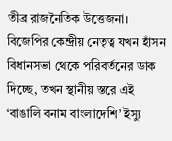তীব্র রাজনৈতিক উত্তেজনা।
বিজেপির কেন্দ্রীয় নেতৃত্ব যখন হাঁসন বিধানসভা থেকে পরিবর্তনের ডাক দিচ্ছে, তখন স্থানীয় স্তরে এই ‘বাঙালি বনাম বাংলাদেশি’ ইস্যু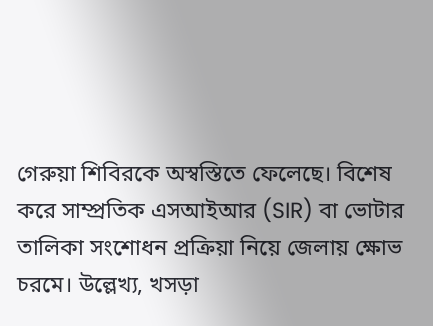গেরুয়া শিবিরকে অস্বস্তিতে ফেলেছে। বিশেষ করে সাম্প্রতিক এসআইআর (SIR) বা ভোটার তালিকা সংশোধন প্রক্রিয়া নিয়ে জেলায় ক্ষোভ চরমে। উল্লেখ্য, খসড়া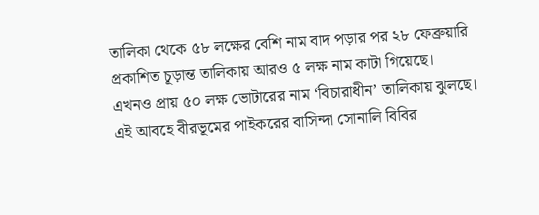তালিকা থেকে ৫৮ লক্ষের বেশি নাম বাদ পড়ার পর ২৮ ফেব্রুয়ারি প্রকাশিত চূড়ান্ত তালিকায় আরও ৫ লক্ষ নাম কাটা গিয়েছে। এখনও প্রায় ৫০ লক্ষ ভোটারের নাম ‘বিচারাধীন’ তালিকায় ঝুলছে। এই আবহে বীরভূমের পাইকরের বাসিন্দা সোনালি বিবির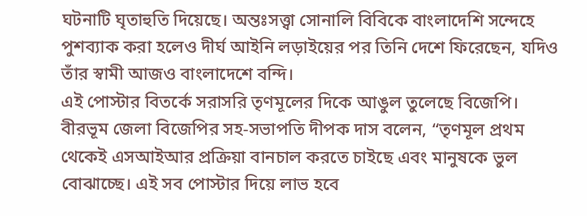ঘটনাটি ঘৃতাহুতি দিয়েছে। অন্তঃসত্ত্বা সোনালি বিবিকে বাংলাদেশি সন্দেহে পুশব্যাক করা হলেও দীর্ঘ আইনি লড়াইয়ের পর তিনি দেশে ফিরেছেন, যদিও তাঁর স্বামী আজও বাংলাদেশে বন্দি।
এই পোস্টার বিতর্কে সরাসরি তৃণমূলের দিকে আঙুল তুলেছে বিজেপি। বীরভূম জেলা বিজেপির সহ-সভাপতি দীপক দাস বলেন, “তৃণমূল প্রথম থেকেই এসআইআর প্রক্রিয়া বানচাল করতে চাইছে এবং মানুষকে ভুল বোঝাচ্ছে। এই সব পোস্টার দিয়ে লাভ হবে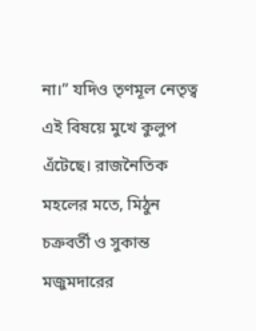না।” যদিও তৃণমূল নেতৃত্ব এই বিষয়ে মুখে কুলুপ এঁটেছে। রাজনৈতিক মহলের মতে, মিঠুন চক্রবর্তী ও সুকান্ত মজুমদারের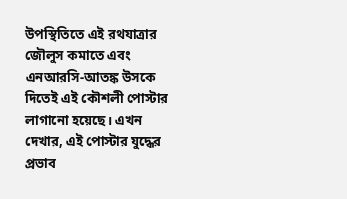উপস্থিতিতে এই রথযাত্রার জৌলুস কমাতে এবং এনআরসি-আতঙ্ক উসকে দিতেই এই কৌশলী পোস্টার লাগানো হয়েছে। এখন দেখার, এই পোস্টার যুদ্ধের প্রভাব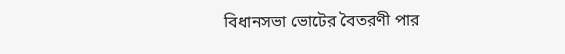বিধানসভা ভোটের বৈতরণী পার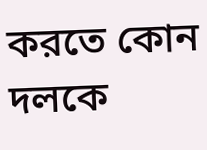করতে কোন দলকে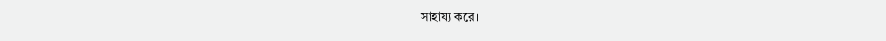সাহায্য করে।